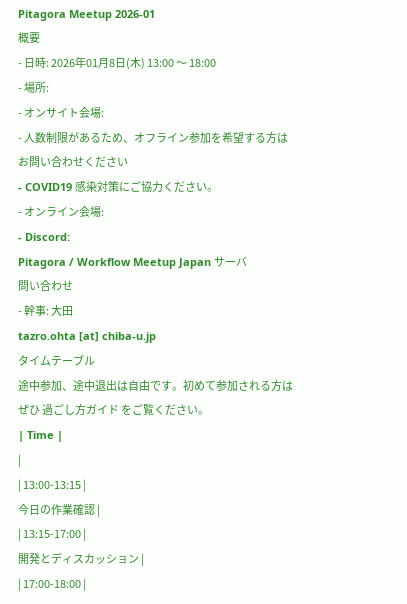Pitagora Meetup 2026-01
概要
- 日時: 2026年01月8日(木) 13:00 〜 18:00
- 場所:
- オンサイト会場:
- 人数制限があるため、オフライン参加を希望する方はお問い合わせください
- COVID19 感染対策にご協力ください。
- オンライン会場:
- Discord:
Pitagora / Workflow Meetup Japan サーバ
問い合わせ
- 幹事: 大田
tazro.ohta [at] chiba-u.jp
タイムテーブル
途中参加、途中退出は自由です。初めて参加される方はぜひ 過ごし方ガイド をご覧ください。
| Time |
|
| 13:00-13:15 |
今日の作業確認 |
| 13:15-17:00 |
開発とディスカッション |
| 17:00-18:00 |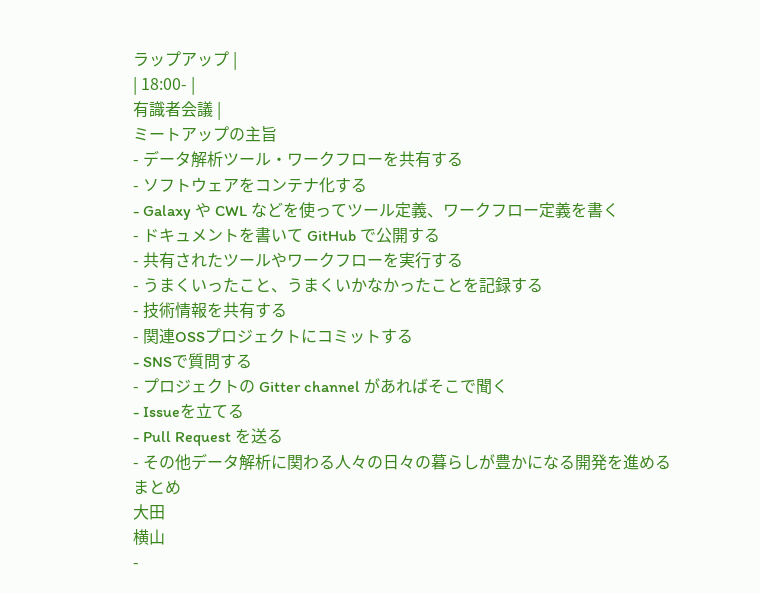ラップアップ |
| 18:00- |
有識者会議 |
ミートアップの主旨
- データ解析ツール・ワークフローを共有する
- ソフトウェアをコンテナ化する
- Galaxy や CWL などを使ってツール定義、ワークフロー定義を書く
- ドキュメントを書いて GitHub で公開する
- 共有されたツールやワークフローを実行する
- うまくいったこと、うまくいかなかったことを記録する
- 技術情報を共有する
- 関連OSSプロジェクトにコミットする
- SNSで質問する
- プロジェクトの Gitter channel があればそこで聞く
- Issueを立てる
- Pull Request を送る
- その他データ解析に関わる人々の日々の暮らしが豊かになる開発を進める
まとめ
大田
横山
-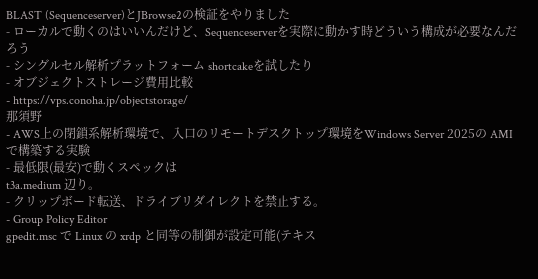BLAST (Sequenceserver)とJBrowse2の検証をやりました
- ローカルで動くのはいいんだけど、Sequenceserverを実際に動かす時どういう構成が必要なんだろう
- シングルセル解析プラットフォーム shortcakeを試したり
- オブジェクトストレージ費用比較
- https://vps.conoha.jp/objectstorage/
那須野
- AWS上の閉鎖系解析環境で、入口のリモートデスクトップ環境をWindows Server 2025の AMI で構築する実験
- 最低限(最安)で動くスペックは
t3a.medium 辺り。
- クリップボード転送、ドライブリダイレクトを禁止する。
- Group Policy Editor
gpedit.msc で Linux の xrdp と同等の制御が設定可能(テキス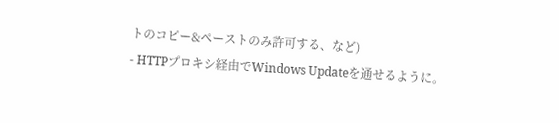トのコピー&ペーストのみ許可する、など)
- HTTPプロキシ経由でWindows Updateを通せるように。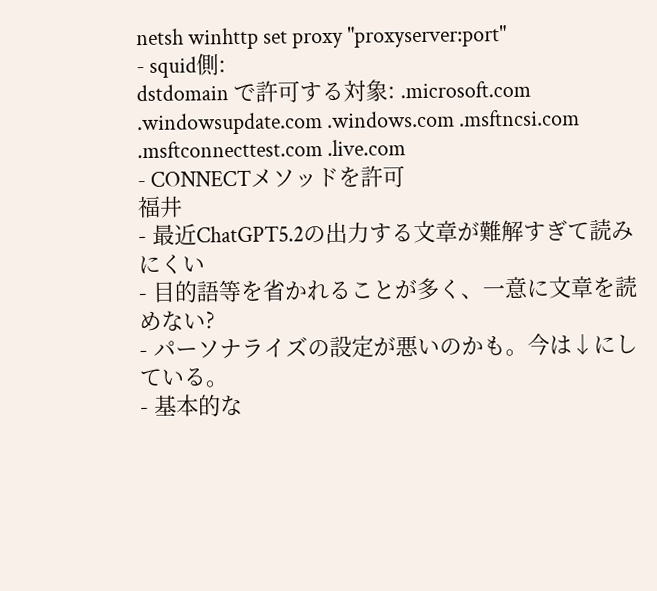netsh winhttp set proxy "proxyserver:port"
- squid側:
dstdomain で許可する対象: .microsoft.com .windowsupdate.com .windows.com .msftncsi.com .msftconnecttest.com .live.com
- CONNECTメソッドを許可
福井
- 最近ChatGPT5.2の出力する文章が難解すぎて読みにくい
- 目的語等を省かれることが多く、一意に文章を読めない?
- パーソナライズの設定が悪いのかも。今は↓にしている。
- 基本的な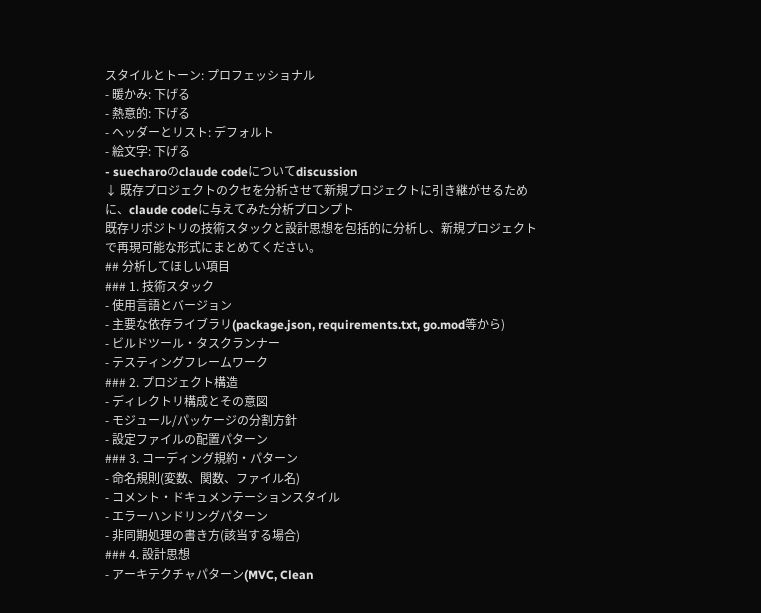スタイルとトーン: プロフェッショナル
- 暖かみ: 下げる
- 熱意的: 下げる
- ヘッダーとリスト: デフォルト
- 絵文字: 下げる
- suecharoのclaude codeについてdiscussion
↓ 既存プロジェクトのクセを分析させて新規プロジェクトに引き継がせるために、claude codeに与えてみた分析プロンプト
既存リポジトリの技術スタックと設計思想を包括的に分析し、新規プロジェクトで再現可能な形式にまとめてください。
## 分析してほしい項目
### 1. 技術スタック
- 使用言語とバージョン
- 主要な依存ライブラリ(package.json, requirements.txt, go.mod等から)
- ビルドツール・タスクランナー
- テスティングフレームワーク
### 2. プロジェクト構造
- ディレクトリ構成とその意図
- モジュール/パッケージの分割方針
- 設定ファイルの配置パターン
### 3. コーディング規約・パターン
- 命名規則(変数、関数、ファイル名)
- コメント・ドキュメンテーションスタイル
- エラーハンドリングパターン
- 非同期処理の書き方(該当する場合)
### 4. 設計思想
- アーキテクチャパターン(MVC, Clean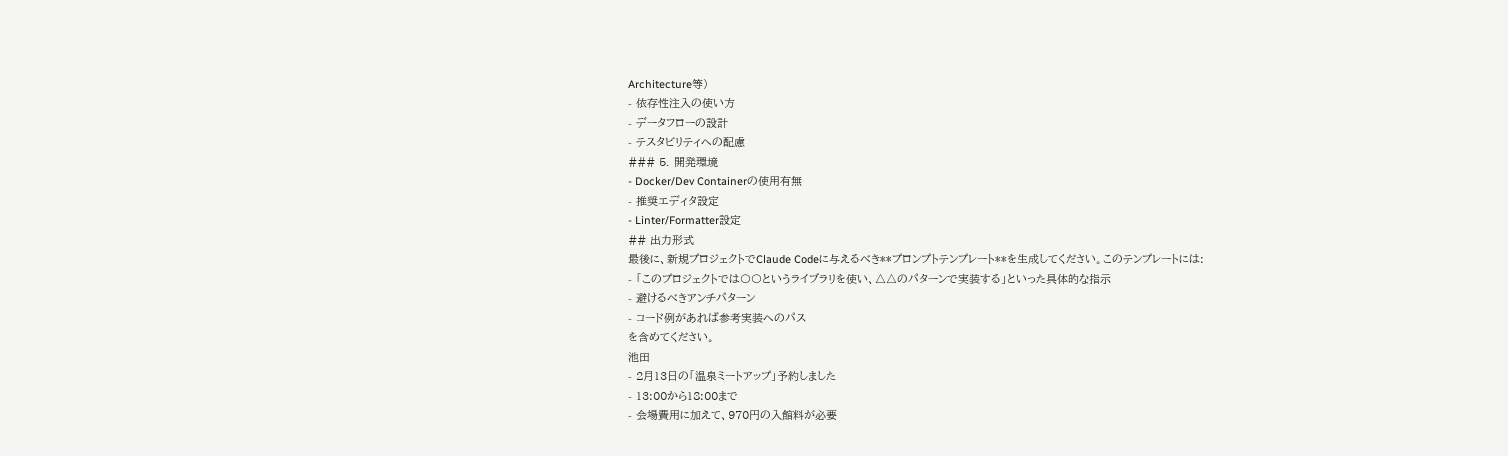Architecture等)
- 依存性注入の使い方
- データフローの設計
- テスタビリティへの配慮
### 5. 開発環境
- Docker/Dev Containerの使用有無
- 推奨エディタ設定
- Linter/Formatter設定
## 出力形式
最後に、新規プロジェクトでClaude Codeに与えるべき**プロンプトテンプレート**を生成してください。このテンプレートには:
- 「このプロジェクトでは〇〇というライブラリを使い、△△のパターンで実装する」といった具体的な指示
- 避けるべきアンチパターン
- コード例があれば参考実装へのパス
を含めてください。
池田
- 2月13日の「温泉ミートアップ」予約しました
- 13:00から18:00まで
- 会場費用に加えて、970円の入館料が必要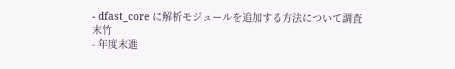- dfast_core に解析モジュールを追加する方法について調査
末竹
- 年度末進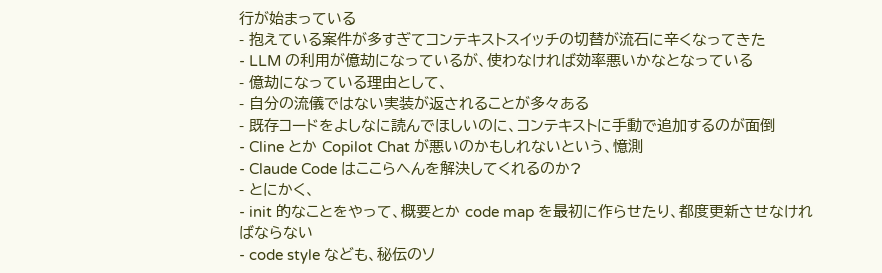行が始まっている
- 抱えている案件が多すぎてコンテキストスイッチの切替が流石に辛くなってきた
- LLM の利用が億劫になっているが、使わなければ効率悪いかなとなっている
- 億劫になっている理由として、
- 自分の流儀ではない実装が返されることが多々ある
- 既存コードをよしなに読んでほしいのに、コンテキストに手動で追加するのが面倒
- Cline とか Copilot Chat が悪いのかもしれないという、憶測
- Claude Code はここらへんを解決してくれるのか?
- とにかく、
- init 的なことをやって、概要とか code map を最初に作らせたり、都度更新させなければならない
- code style なども、秘伝のソ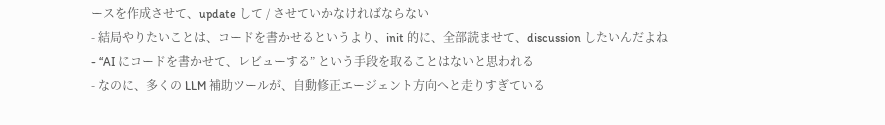ースを作成させて、update して / させていかなければならない
- 結局やりたいことは、コードを書かせるというより、init 的に、全部読ませて、discussion したいんだよね
- “AI にコードを書かせて、レビューする” という手段を取ることはないと思われる
- なのに、多くの LLM 補助ツールが、自動修正エージェント方向へと走りすぎている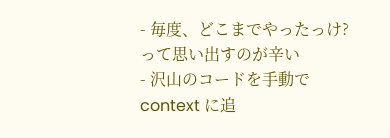- 毎度、どこまでやったっけ?って思い出すのが辛い
- 沢山のコードを手動で context に追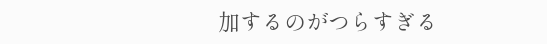加するのがつらすぎる